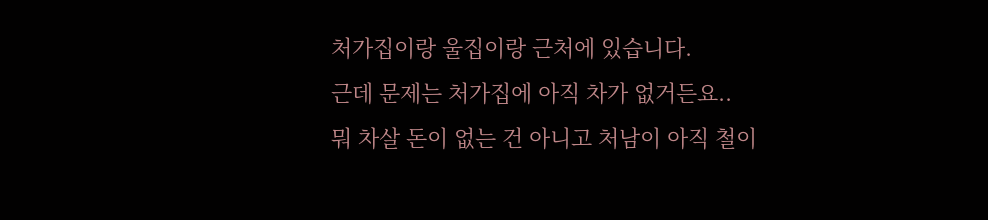처가집이랑 울집이랑 근처에 있습니다.
근데 문제는 처가집에 아직 차가 없거든요..
뭐 차살 돈이 없는 건 아니고 처남이 아직 철이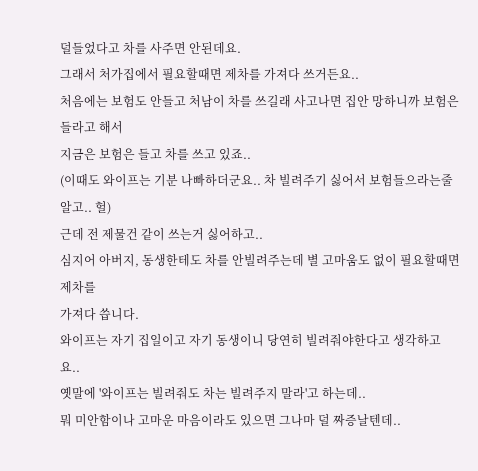덜들었다고 차를 사주면 안된데요.
그래서 처가집에서 필요할때면 제차를 가져다 쓰거든요..
처음에는 보험도 안들고 처남이 차를 쓰길래 사고나면 집안 망하니까 보험은 들라고 해서
지금은 보험은 들고 차를 쓰고 있죠..
(이때도 와이프는 기분 나빠하더군요.. 차 빌려주기 싫어서 보험들으라는줄 알고.. 헐)
근데 전 제물건 같이 쓰는거 싫어하고..
심지어 아버지, 동생한테도 차를 안빌려주는데 별 고마움도 없이 필요할때면 제차를
가져다 씁니다.
와이프는 자기 집일이고 자기 동생이니 당연히 빌려줘야한다고 생각하고요..
옛말에 '와이프는 빌려줘도 차는 빌려주지 말라'고 하는데..
뭐 미안함이나 고마운 마음이라도 있으면 그나마 덜 짜증날텐데..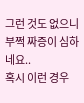그런 것도 없으니 부쩍 짜증이 심하네요..
혹시 이런 경우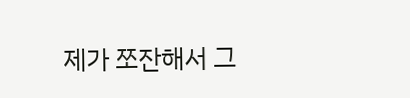제가 쪼잔해서 그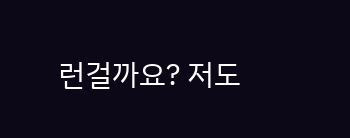런걸까요? 저도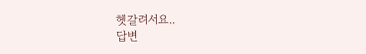헷갈려서요..
답변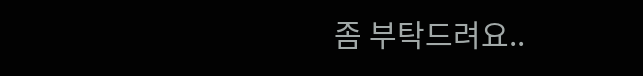좀 부탁드려요..